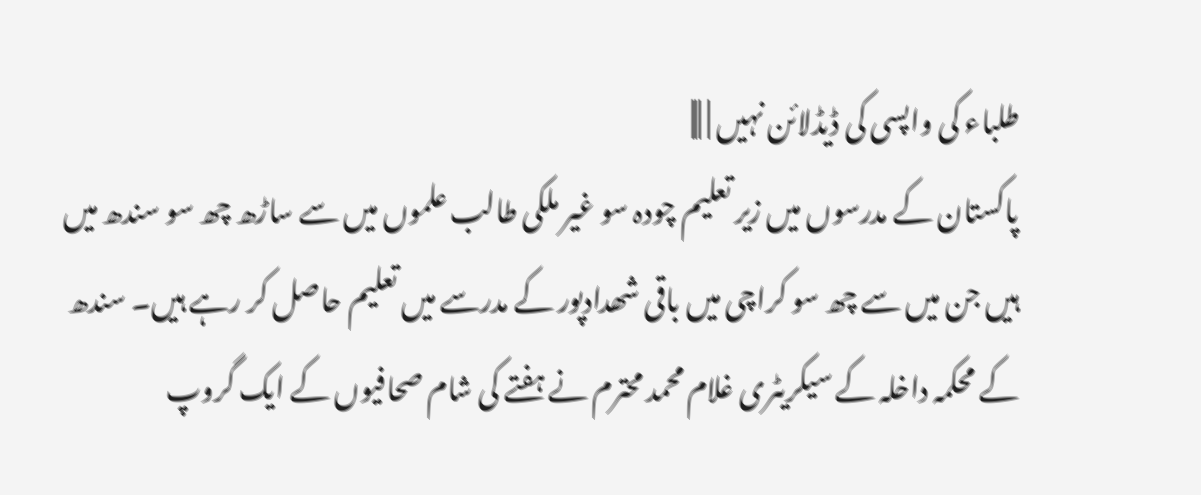طلباء کی واپسی کی ڈیڈلائن نہیں | |||
پاکستان کے مدرسوں میں زیر تعلیم چودہ سو غیر ملکی طالب علموں میں سے ساڑھ چھ سو سندھ میں ہیں جن میں سے چھ سو کراچی میں باقی شھدادپور کے مدرسے میں تعلیم حاصل کر رہے ہیں۔ سندھ کے محکمہ داخلہ کے سیکریٹری غلام محمد محترم نے ہفتے کی شام صحافیوں کے ایک گروپ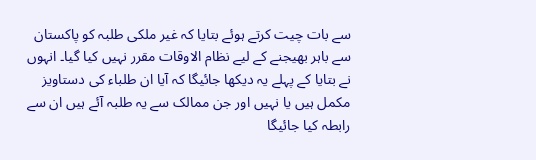سے بات چیت کرتے ہوئے بتایا کہ غیر ملکی طلبہ کو پاکستان سے باہر بھیجنے کے لیے نظام الاوقات مقرر نہیں کیا گیا۔ انہوں نے بتایا کے پہلے یہ دیکھا جائیگا کہ آیا ان طلباء کی دستاویز مکمل ہیں یا نہیں اور جن ممالک سے یہ طلبہ آئے ہیں ان سے رابطہ کیا جائیگا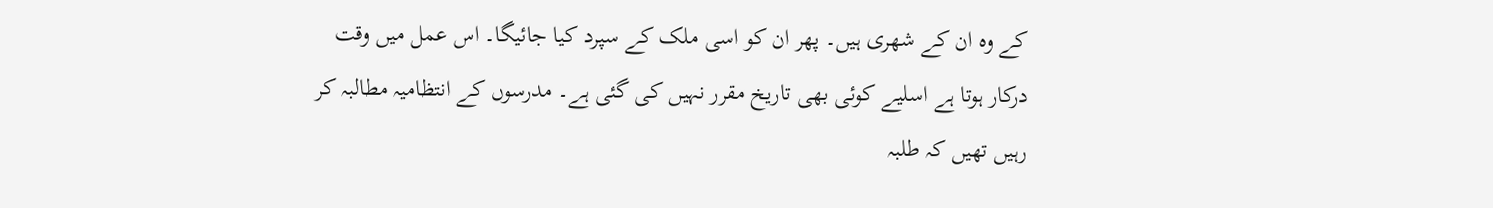کے وہ ان کے شھری ہیں۔ پھر ان کو اسی ملک کے سپرد کیا جائیگا۔ اس عمل میں وقت درکار ہوتا ہے اسلیے کوئی بھی تاریخ مقرر نہیں کی گئی ہے۔ مدرسوں کے انتظامیہ مطالبہ کر رہیں تھیں کہ طلبہ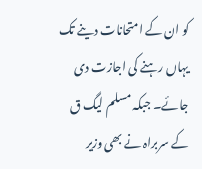کو ان کے امتحانات دینے تک یہاں رہنے کی اجازت دی جائے۔ جبکہ مسلم لیگ ق کے سربراہ نے بھی وزیر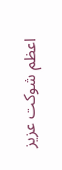اعظم شوکت عزیز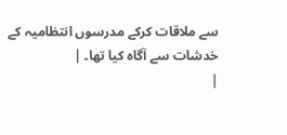سے ملاقات کرکے مدرسوں انتظامیہ کے خدشات سے آگاہ کیا تھا۔ |
|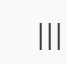|||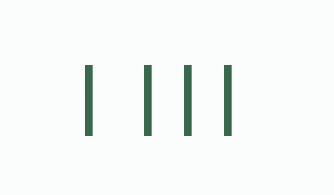| |||